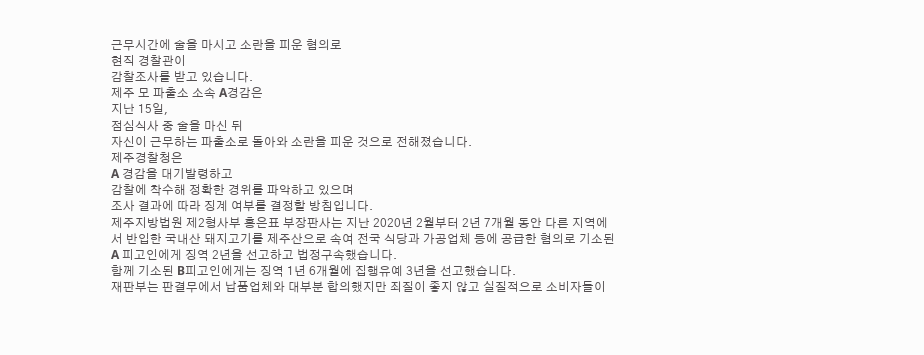근무시간에 술을 마시고 소란을 피운 혐의로
현직 경찰관이
감찰조사를 받고 있습니다.
제주 모 파출소 소속 A경감은
지난 15일,
점심식사 중 술을 마신 뒤
자신이 근무하는 파출소로 돌아와 소란을 피운 것으로 전해졌습니다.
제주경찰청은
A 경감을 대기발령하고
감찰에 착수해 정확한 경위를 파악하고 있으며
조사 결과에 따라 징계 여부를 결정할 방침입니다.
제주지방법원 제2형사부 홍은표 부장판사는 지난 2020년 2월부터 2년 7개월 동안 다른 지역에서 반입한 국내산 돼지고기를 제주산으로 속여 전국 식당과 가공업체 등에 공급한 혐의로 기소된 A 피고인에게 징역 2년을 선고하고 법정구속했습니다.
함께 기소된 B피고인에게는 징역 1년 6개월에 집행유예 3년을 선고했습니다.
재판부는 판결무에서 납품업체와 대부분 합의했지만 죄질이 좋지 않고 실질적으로 소비자들이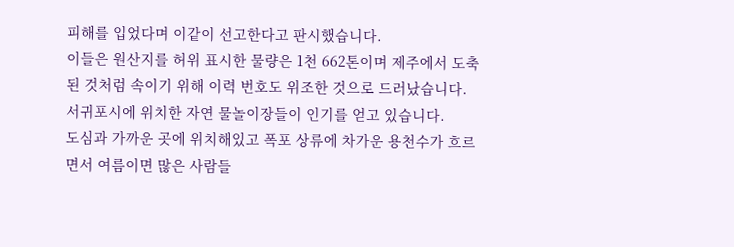피해를 입었다며 이같이 선고한다고 판시했습니다.
이들은 원산지를 허위 표시한 물량은 1천 662톤이며 제주에서 도축된 것처럼 속이기 위해 이력 번호도 위조한 것으로 드러났습니다.
서귀포시에 위치한 자연 물놀이장들이 인기를 얻고 있습니다.
도심과 가까운 곳에 위치해있고 폭포 상류에 차가운 용천수가 흐르면서 여름이면 많은 사람들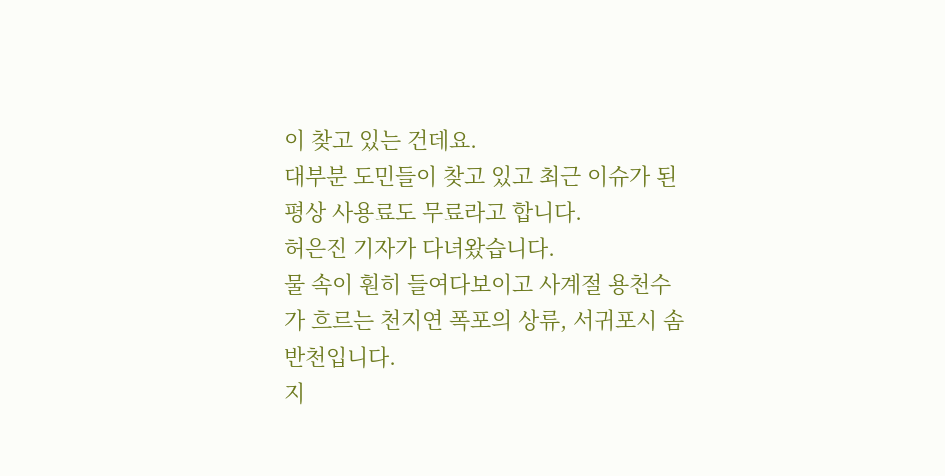이 찾고 있는 건데요.
대부분 도민들이 찾고 있고 최근 이슈가 된 평상 사용료도 무료라고 합니다.
허은진 기자가 다녀왔습니다.
물 속이 훤히 들여다보이고 사계절 용천수가 흐르는 천지연 폭포의 상류, 서귀포시 솜반천입니다.
지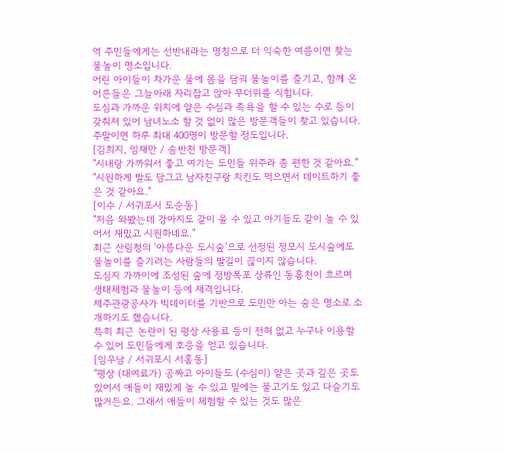역 주민들에게는 선반내라는 명칭으로 더 익숙한 여름이면 찾는 물놀이 명소입니다.
어린 아이들이 차가운 물에 몸을 담궈 물놀이를 즐기고, 함께 온 어른들은 그늘아래 자리잡고 앉아 무더위를 식힙니다.
도심과 가까운 위치에 얕은 수심과 족욕을 할 수 있는 수로 등이 갖춰져 있어 남녀노소 할 것 없이 많은 방문객들이 찾고 있습니다.
주말이면 하루 최대 400명이 방문할 정도입니다.
[김희지, 임재만 / 솜반천 방문객]
"시내랑 가까워서 좋고 여기는 도민들 위주라 좀 편한 것 같아요."
"시원하게 발도 담그고 남자친구랑 치킨도 먹으면서 데이트하기 좋은 것 같아요."
[이수 / 서귀포시 도순동]
"처음 와봤는데 강아지도 같이 올 수 있고 아기들도 같이 놀 수 있어서 재밌고 시원하네요."
최근 산림청의 '아름다운 도시숲'으로 선정된 정모시 도시숲에도 물놀이를 즐기려는 사람들의 발길이 끊이지 않습니다.
도심지 가까이에 조성된 숲에 정방폭포 상류인 동홍천이 흐르며 생태체험과 물놀이 등에 제격입니다.
제주관광공사가 빅데이터를 기반으로 도민만 아는 숨은 명소로 소개하기도 했습니다.
특히 최근 논란이 된 평상 사용료 등이 전혀 없고 누구나 이용할 수 있어 도민들에게 호응을 얻고 있습니다.
[임우남 / 서귀포시 서홍동]
"평상 (대여료가) 공짜고 아이들도 (수심이) 얕은 곳과 깊은 곳도 있어서 애들이 재밌게 놀 수 있고 밑에는 물고기도 있고 다슬기도 많거든요. 그래서 애들이 체험할 수 있는 것도 많은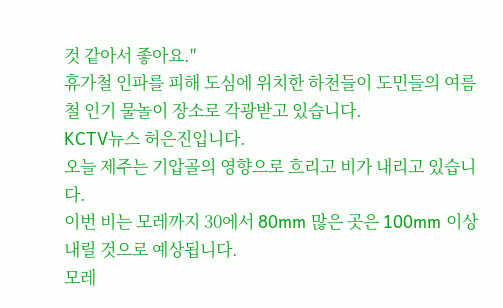것 같아서 좋아요."
휴가철 인파를 피해 도심에 위치한 하천들이 도민들의 여름철 인기 물놀이 장소로 각광받고 있습니다.
KCTV뉴스 허은진입니다.
오늘 제주는 기압골의 영향으로 흐리고 비가 내리고 있습니다.
이번 비는 모레까지 30에서 80mm 많은 곳은 100mm 이상 내릴 것으로 예상됩니다.
모레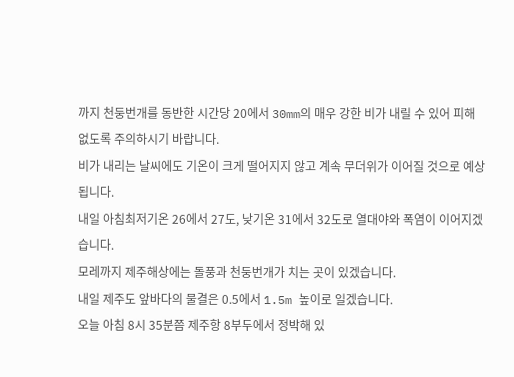까지 천둥번개를 동반한 시간당 20에서 30mm의 매우 강한 비가 내릴 수 있어 피해 없도록 주의하시기 바랍니다.
비가 내리는 날씨에도 기온이 크게 떨어지지 않고 계속 무더위가 이어질 것으로 예상됩니다.
내일 아침최저기온 26에서 27도, 낮기온 31에서 32도로 열대야와 폭염이 이어지겠습니다.
모레까지 제주해상에는 돌풍과 천둥번개가 치는 곳이 있겠습니다.
내일 제주도 앞바다의 물결은 0.5에서 1.5m 높이로 일겠습니다.
오늘 아침 8시 35분쯤 제주항 8부두에서 정박해 있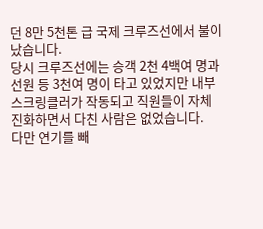던 8만 5천톤 급 국제 크루즈선에서 불이 났습니다.
당시 크루즈선에는 승객 2천 4백여 명과 선원 등 3천여 명이 타고 있었지만 내부 스크링클러가 작동되고 직원들이 자체 진화하면서 다친 사람은 없었습니다.
다만 연기를 빼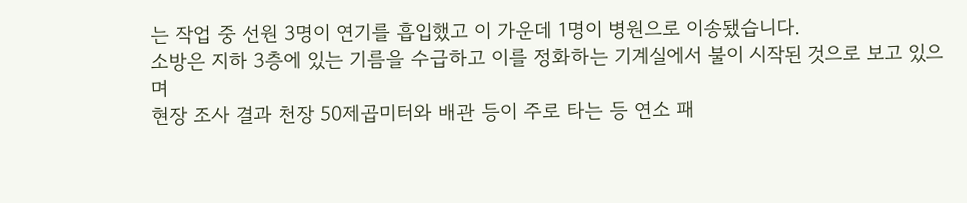는 작업 중 선원 3명이 연기를 흡입했고 이 가운데 1명이 병원으로 이송됐습니다.
소방은 지하 3층에 있는 기름을 수급하고 이를 정화하는 기계실에서 불이 시작된 것으로 보고 있으며
현장 조사 결과 천장 50제곱미터와 배관 등이 주로 타는 등 연소 패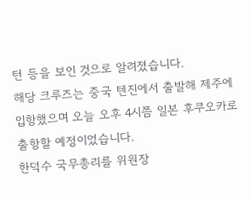턴 등을 보인 것으로 알려졌습니다.
해당 크루즈는 중국 텐진에서 출발해 제주에 입항했으며 오늘 오후 4시쯤 일본 후쿠오카로 출항할 예정이었습니다.
한덕수 국무총리를 위원장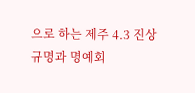으로 하는 제주 4.3 진상규명과 명예회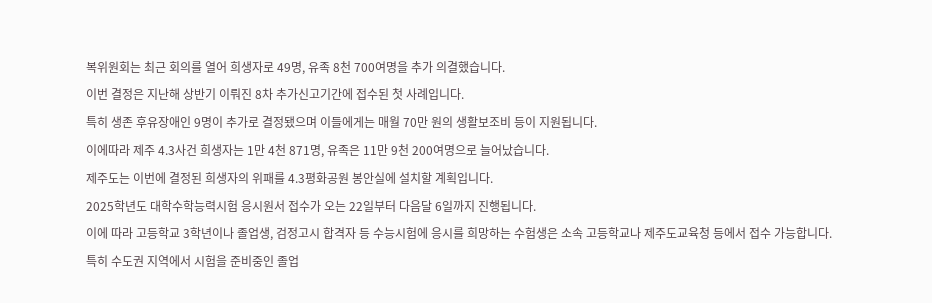복위원회는 최근 회의를 열어 희생자로 49명, 유족 8천 700여명을 추가 의결했습니다.
이번 결정은 지난해 상반기 이뤄진 8차 추가신고기간에 접수된 첫 사례입니다.
특히 생존 후유장애인 9명이 추가로 결정됐으며 이들에게는 매월 70만 원의 생활보조비 등이 지원됩니다.
이에따라 제주 4.3사건 희생자는 1만 4천 871명, 유족은 11만 9천 200여명으로 늘어났습니다.
제주도는 이번에 결정된 희생자의 위패를 4.3평화공원 봉안실에 설치할 계획입니다.
2025학년도 대학수학능력시험 응시원서 접수가 오는 22일부터 다음달 6일까지 진행됩니다.
이에 따라 고등학교 3학년이나 졸업생, 검정고시 합격자 등 수능시험에 응시를 희망하는 수험생은 소속 고등학교나 제주도교육청 등에서 접수 가능합니다.
특히 수도권 지역에서 시험을 준비중인 졸업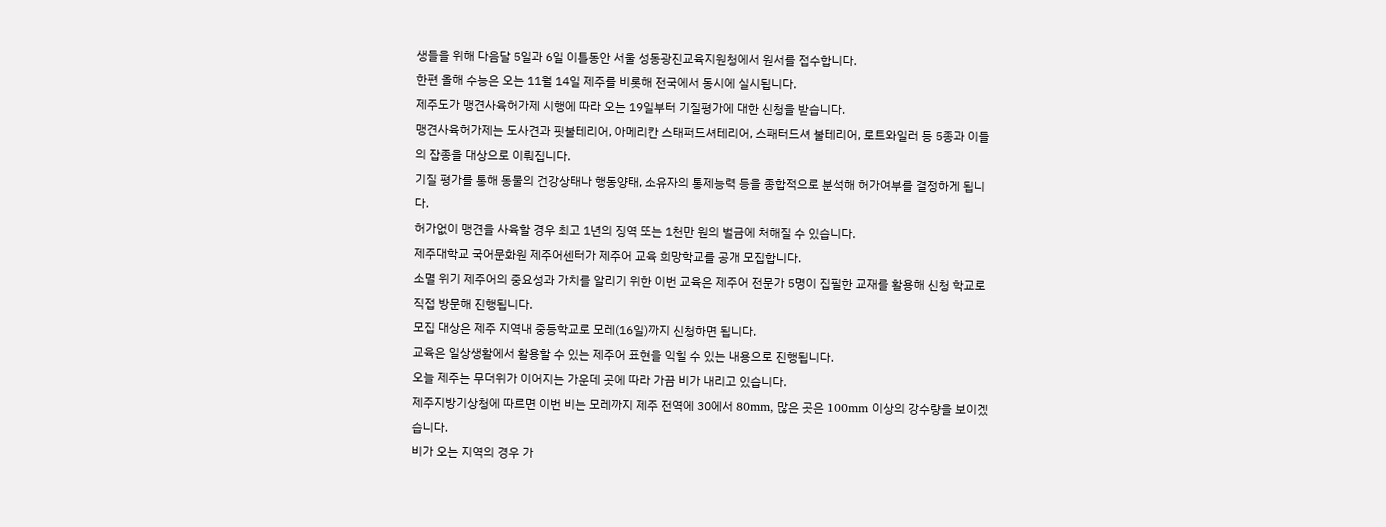생들을 위해 다음달 5일과 6일 이틀동안 서울 성동광진교육지원청에서 원서를 접수합니다.
한편 올해 수능은 오는 11월 14일 제주를 비롯해 전국에서 동시에 실시됩니다.
제주도가 맹견사육허가제 시행에 따라 오는 19일부터 기질평가에 대한 신청을 받습니다.
맹견사육허가제는 도사견과 핏불테리어, 아메리칸 스태퍼드셔테리어, 스패터드셔 불테리어, 로트와일러 등 5종과 이들의 잡종을 대상으로 이뤄집니다.
기질 평가를 통해 동물의 건강상태나 행동양태, 소유자의 통제능력 등을 종합적으로 분석해 허가여부를 결정하게 됩니다.
허가없이 맹견을 사육할 경우 최고 1년의 징역 또는 1천만 원의 벌금에 처해질 수 있습니다.
제주대학교 국어문화원 제주어센터가 제주어 교육 희망학교를 공개 모집합니다.
소멸 위기 제주어의 중요성과 가치를 알리기 위한 이번 교육은 제주어 전문가 5명이 집필한 교재를 활용해 신청 학교로 직접 방문해 진행됩니다.
모집 대상은 제주 지역내 중등학교로 모레(16일)까지 신청하면 됩니다.
교육은 일상생활에서 활용할 수 있는 제주어 표현을 익힐 수 있는 내용으로 진행됩니다.
오늘 제주는 무더위가 이어지는 가운데 곳에 따라 가끔 비가 내리고 있습니다.
제주지방기상청에 따르면 이번 비는 모레까지 제주 전역에 30에서 80mm, 많은 곳은 100mm 이상의 강수량을 보이겠습니다.
비가 오는 지역의 경우 가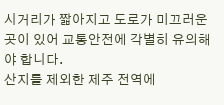시거리가 짧아지고 도로가 미끄러운 곳이 있어 교통안전에 각별히 유의해야 합니다.
산지를 제외한 제주 전역에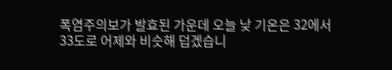폭염주의보가 발효된 가운데 오늘 낮 기온은 32에서 33도로 어제와 비슷해 덥겠습니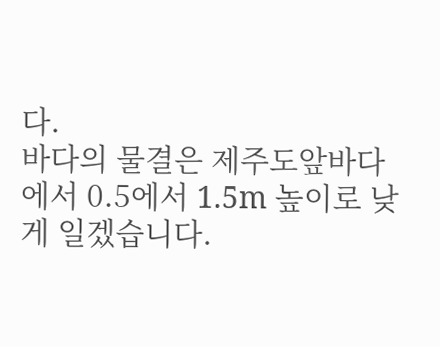다.
바다의 물결은 제주도앞바다에서 0.5에서 1.5m 높이로 낮게 일겠습니다.